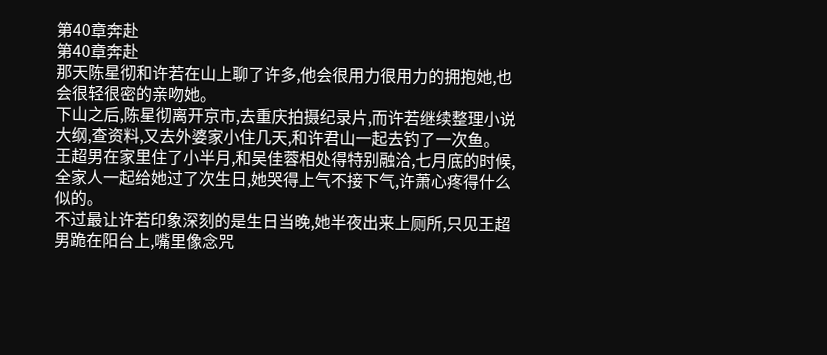第40章奔赴
第40章奔赴
那天陈星彻和许若在山上聊了许多,他会很用力很用力的拥抱她,也会很轻很密的亲吻她。
下山之后,陈星彻离开京市,去重庆拍摄纪录片,而许若继续整理小说大纲,查资料,又去外婆家小住几天,和许君山一起去钓了一次鱼。
王超男在家里住了小半月,和吴佳蓉相处得特别融洽,七月底的时候,全家人一起给她过了次生日,她哭得上气不接下气,许萧心疼得什么似的。
不过最让许若印象深刻的是生日当晚,她半夜出来上厕所,只见王超男跪在阳台上,嘴里像念咒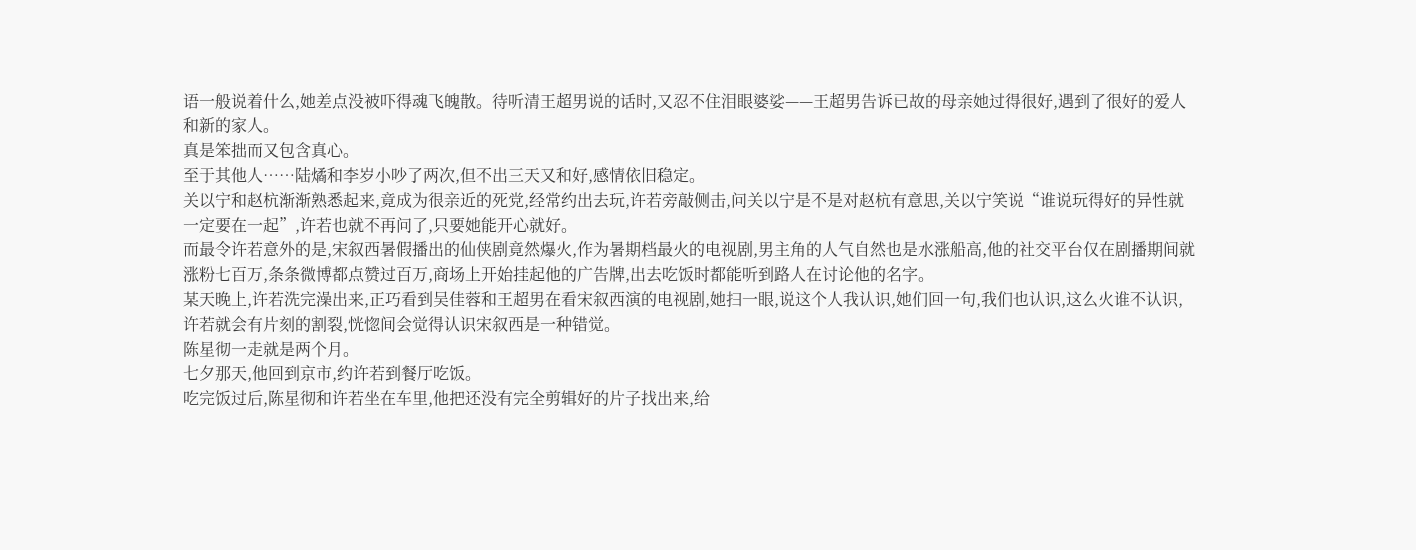语一般说着什么,她差点没被吓得魂飞魄散。待听清王超男说的话时,又忍不住泪眼婆娑——王超男告诉已故的母亲她过得很好,遇到了很好的爱人和新的家人。
真是笨拙而又包含真心。
至于其他人……陆燏和李岁小吵了两次,但不出三天又和好,感情依旧稳定。
关以宁和赵杭渐渐熟悉起来,竟成为很亲近的死党,经常约出去玩,许若旁敲侧击,问关以宁是不是对赵杭有意思,关以宁笑说“谁说玩得好的异性就一定要在一起”,许若也就不再问了,只要她能开心就好。
而最令许若意外的是,宋叙西暑假播出的仙侠剧竟然爆火,作为暑期档最火的电视剧,男主角的人气自然也是水涨船高,他的社交平台仅在剧播期间就涨粉七百万,条条微博都点赞过百万,商场上开始挂起他的广告牌,出去吃饭时都能听到路人在讨论他的名字。
某天晚上,许若洗完澡出来,正巧看到吴佳蓉和王超男在看宋叙西演的电视剧,她扫一眼,说这个人我认识,她们回一句,我们也认识,这么火谁不认识,许若就会有片刻的割裂,恍惚间会觉得认识宋叙西是一种错觉。
陈星彻一走就是两个月。
七夕那天,他回到京市,约许若到餐厅吃饭。
吃完饭过后,陈星彻和许若坐在车里,他把还没有完全剪辑好的片子找出来,给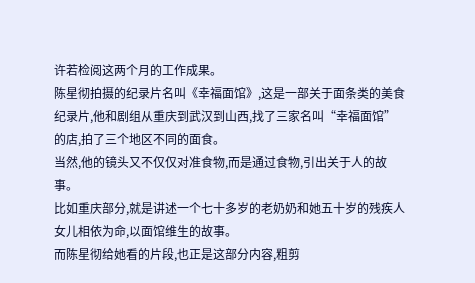许若检阅这两个月的工作成果。
陈星彻拍摄的纪录片名叫《幸福面馆》,这是一部关于面条类的美食纪录片,他和剧组从重庆到武汉到山西,找了三家名叫“幸福面馆”的店,拍了三个地区不同的面食。
当然,他的镜头又不仅仅对准食物,而是通过食物,引出关于人的故事。
比如重庆部分,就是讲述一个七十多岁的老奶奶和她五十岁的残疾人女儿相依为命,以面馆维生的故事。
而陈星彻给她看的片段,也正是这部分内容,粗剪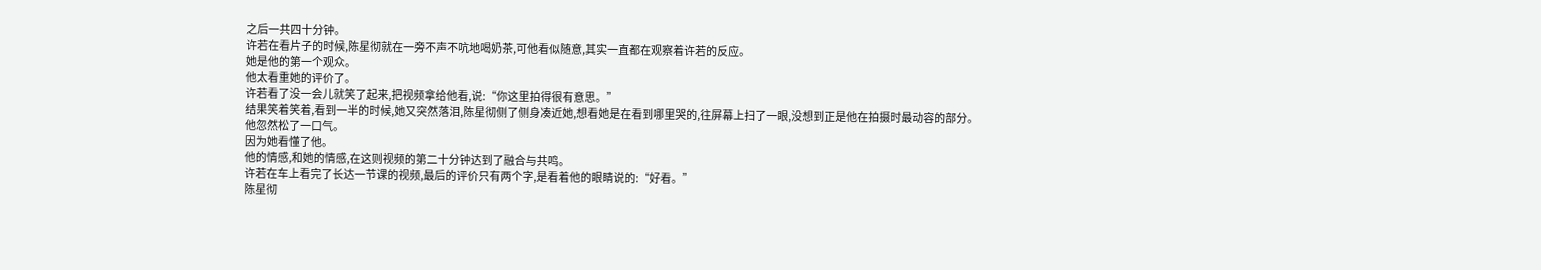之后一共四十分钟。
许若在看片子的时候,陈星彻就在一旁不声不吭地喝奶茶,可他看似随意,其实一直都在观察着许若的反应。
她是他的第一个观众。
他太看重她的评价了。
许若看了没一会儿就笑了起来,把视频拿给他看,说:“你这里拍得很有意思。”
结果笑着笑着,看到一半的时候,她又突然落泪,陈星彻侧了侧身凑近她,想看她是在看到哪里哭的,往屏幕上扫了一眼,没想到正是他在拍摄时最动容的部分。
他忽然松了一口气。
因为她看懂了他。
他的情感,和她的情感,在这则视频的第二十分钟达到了融合与共鸣。
许若在车上看完了长达一节课的视频,最后的评价只有两个字,是看着他的眼睛说的:“好看。”
陈星彻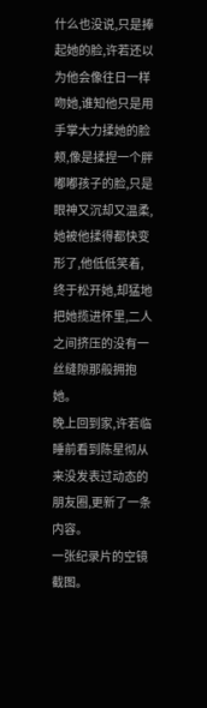什么也没说,只是捧起她的脸,许若还以为他会像往日一样吻她,谁知他只是用手掌大力揉她的脸颊,像是揉捏一个胖嘟嘟孩子的脸,只是眼神又沉却又温柔,她被他揉得都快变形了,他低低笑着,终于松开她,却猛地把她揽进怀里,二人之间挤压的没有一丝缝隙那般拥抱她。
晚上回到家,许若临睡前看到陈星彻从来没发表过动态的朋友圈,更新了一条内容。
一张纪录片的空镜截图。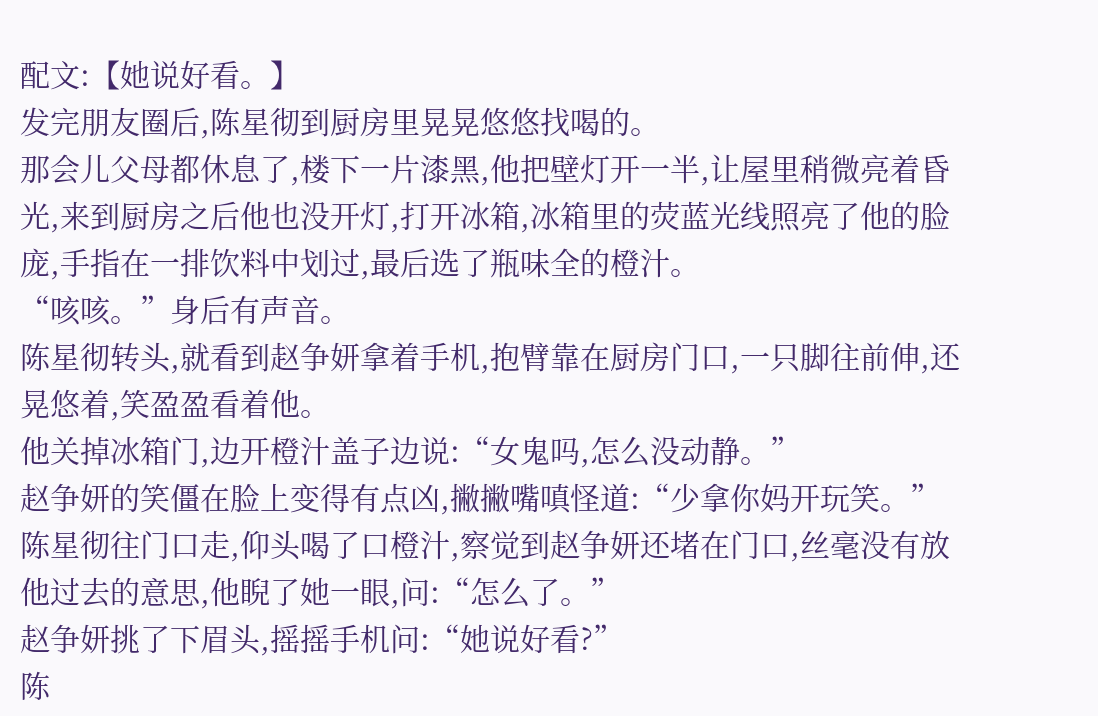配文:【她说好看。】
发完朋友圈后,陈星彻到厨房里晃晃悠悠找喝的。
那会儿父母都休息了,楼下一片漆黑,他把壁灯开一半,让屋里稍微亮着昏光,来到厨房之后他也没开灯,打开冰箱,冰箱里的荧蓝光线照亮了他的脸庞,手指在一排饮料中划过,最后选了瓶味全的橙汁。
“咳咳。”身后有声音。
陈星彻转头,就看到赵争妍拿着手机,抱臂靠在厨房门口,一只脚往前伸,还晃悠着,笑盈盈看着他。
他关掉冰箱门,边开橙汁盖子边说:“女鬼吗,怎么没动静。”
赵争妍的笑僵在脸上变得有点凶,撇撇嘴嗔怪道:“少拿你妈开玩笑。”
陈星彻往门口走,仰头喝了口橙汁,察觉到赵争妍还堵在门口,丝毫没有放他过去的意思,他睨了她一眼,问:“怎么了。”
赵争妍挑了下眉头,摇摇手机问:“她说好看?”
陈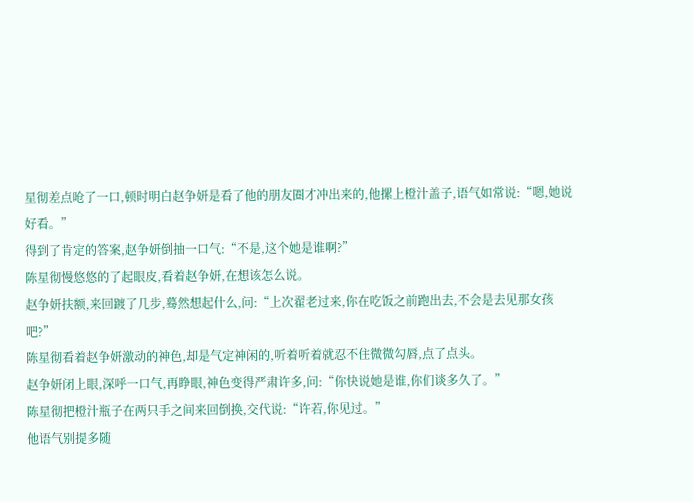星彻差点呛了一口,顿时明白赵争妍是看了他的朋友圈才冲出来的,他摞上橙汁盖子,语气如常说:“嗯,她说好看。”
得到了肯定的答案,赵争妍倒抽一口气:“不是,这个她是谁啊?”
陈星彻慢悠悠的了起眼皮,看着赵争妍,在想该怎么说。
赵争妍扶额,来回踱了几步,蓦然想起什么,问:“上次翟老过来,你在吃饭之前跑出去,不会是去见那女孩吧?”
陈星彻看着赵争妍激动的神色,却是气定神闲的,听着听着就忍不住微微勾唇,点了点头。
赵争妍闭上眼,深呼一口气,再睁眼,神色变得严肃许多,问:“你快说她是谁,你们谈多久了。”
陈星彻把橙汁瓶子在两只手之间来回倒换,交代说:“许若,你见过。”
他语气别提多随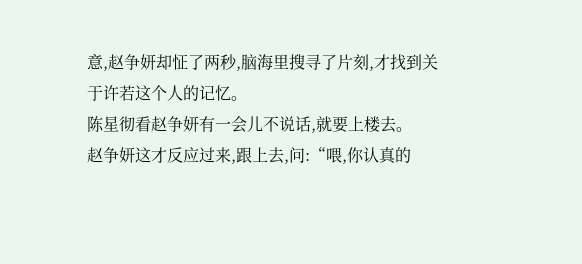意,赵争妍却怔了两秒,脑海里搜寻了片刻,才找到关于许若这个人的记忆。
陈星彻看赵争妍有一会儿不说话,就要上楼去。
赵争妍这才反应过来,跟上去,问:“喂,你认真的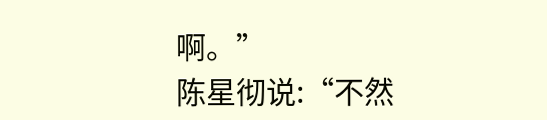啊。”
陈星彻说:“不然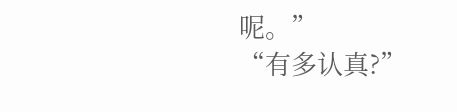呢。”
“有多认真?”